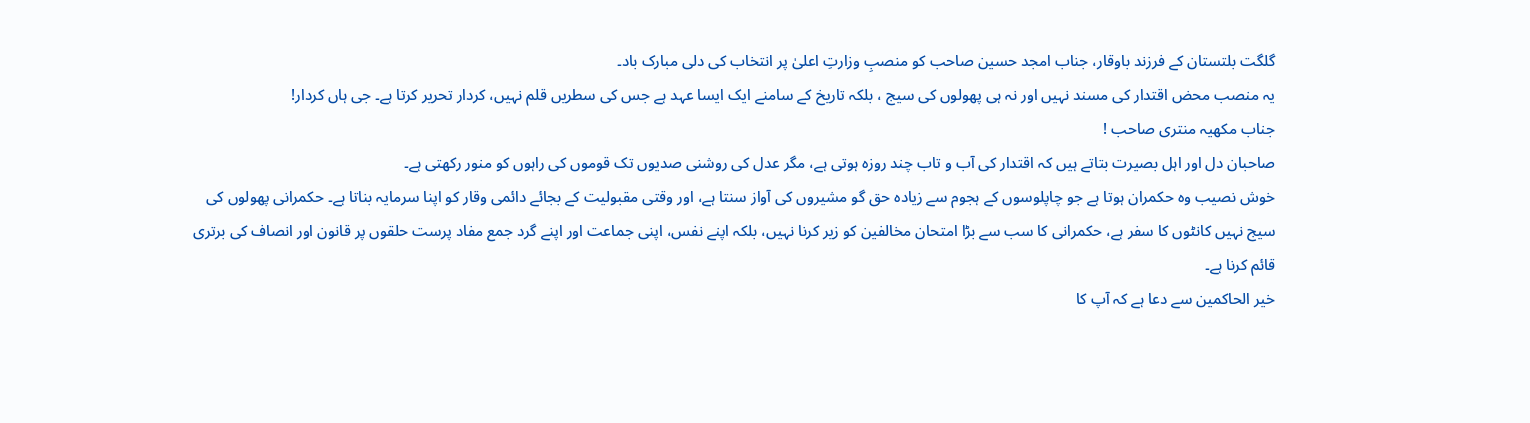گلگت بلتستان کے فرزند باوقار، جناب امجد حسین صاحب کو منصبِ وزارتِ اعلیٰ پر انتخاب کی دلی مبارک باد۔
یہ منصب محض اقتدار کی مسند نہیں اور نہ ہی پھولوں کی سیج ، بلکہ تاریخ کے سامنے ایک ایسا عہد ہے جس کی سطریں قلم نہیں، کردار تحریر کرتا ہے۔ جی ہاں کردار!
جناب مکھیہ منتری صاحب !
صاحبان دل اور اہل بصیرت بتاتے ہیں کہ اقتدار کی آب و تاب چند روزہ ہوتی ہے، مگر عدل کی روشنی صدیوں تک قوموں کی راہوں کو منور رکھتی ہے۔
خوش نصیب وہ حکمران ہوتا ہے جو چاپلوسوں کے ہجوم سے زیادہ حق گو مشیروں کی آواز سنتا ہے، اور وقتی مقبولیت کے بجائے دائمی وقار کو اپنا سرمایہ بناتا ہے۔ حکمرانی پھولوں کی سیج نہیں کانٹوں کا سفر ہے، حکمرانی کا سب سے بڑا امتحان مخالفین کو زیر کرنا نہیں، بلکہ اپنے نفس، اپنی جماعت اور اپنے گرد جمع مفاد پرست حلقوں پر قانون اور انصاف کی برتری قائم کرنا ہے۔
خیر الحاکمین سے دعا ہے کہ آپ کا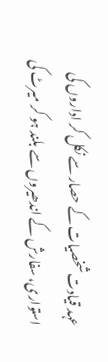عہد قیادت شخصیات کے حصار سے نکل کر اداروں کی استواری، سفارش کے اندھیروں سے بلند ہو کر میرٹ کی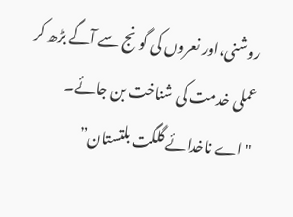روشنی،اور نعروں کی گونج سے آگے بڑھ کر عملی خدمت کی شناخت بن جائے۔
"اے ناخدائے گلگت بلتستان”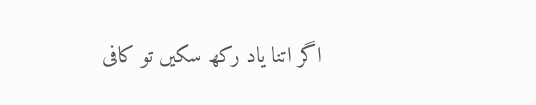اگر اتنا یاد رکھ سکیں تو کافی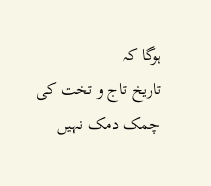ہوگا کہ
تاریخ تاج و تخت کی چمک دمک نہیں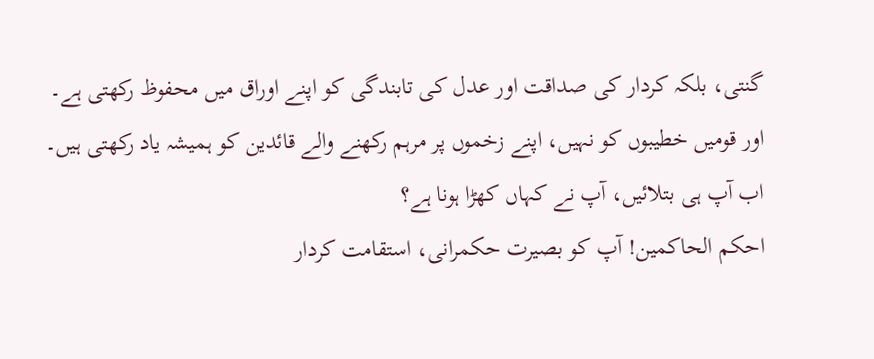گنتی، بلکہ کردار کی صداقت اور عدل کی تابندگی کو اپنے اوراق میں محفوظ رکھتی ہے۔ اور قومیں خطیبوں کو نہیں، اپنے زخموں پر مرہم رکھنے والے قائدین کو ہمیشہ یاد رکھتی ہیں۔
اب آپ ہی بتلائیں، آپ نے کہاں کھڑا ہونا ہے؟
احکم الحاکمین! آپ کو بصیرت حکمرانی، استقامت کردار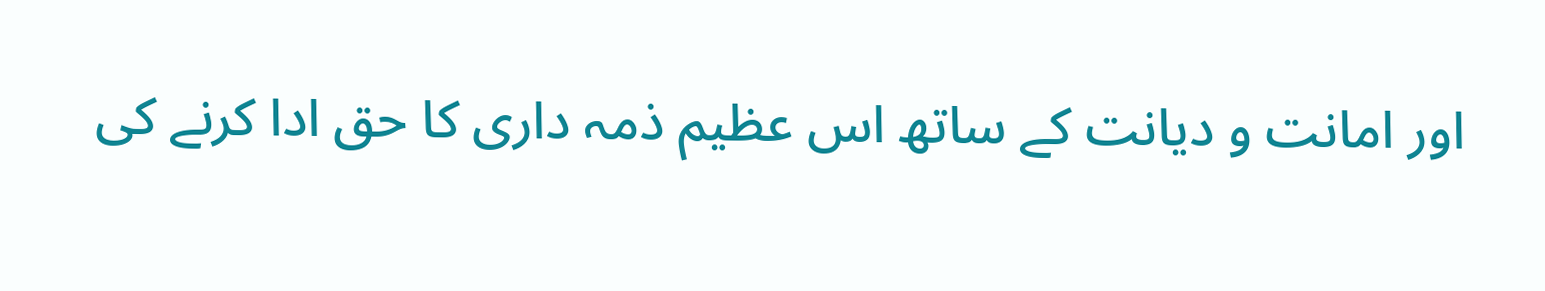اور امانت و دیانت کے ساتھ اس عظیم ذمہ داری کا حق ادا کرنے کی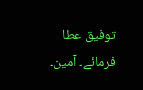توفیق عطا فرمائے۔ آمین۔